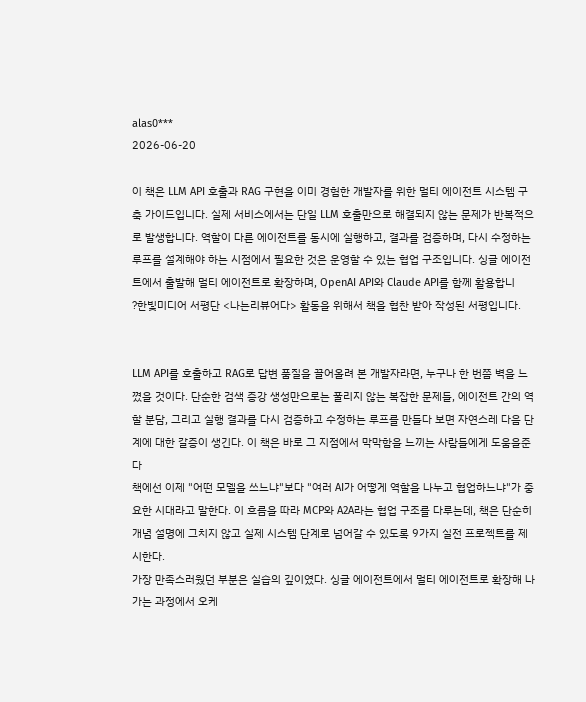alas0***
2026-06-20

이 책은 LLM API 호출과 RAG 구현을 이미 경험한 개발자를 위한 멀티 에이전트 시스템 구축 가이드입니다. 실제 서비스에서는 단일 LLM 호출만으로 해결되지 않는 문제가 반복적으로 발생합니다. 역할이 다른 에이전트를 동시에 실행하고, 결과를 검증하며, 다시 수정하는 루프를 설계해야 하는 시점에서 필요한 것은 운영할 수 있는 협업 구조입니다. 싱글 에이전트에서 출발해 멀티 에이전트로 확장하며, OpenAI API와 Claude API를 함께 활용합니
?한빛미디어 서평단 <나는리뷰어다> 활동을 위해서 책을 협찬 받아 작성된 서평입니다.


LLM API를 호출하고 RAG로 답변 품질을 끌어올려 본 개발자라면, 누구나 한 번쯤 벽을 느꼈을 것이다. 단순한 검색 증강 생성만으로는 풀리지 않는 복잡한 문제들, 에이전트 간의 역할 분담, 그리고 실행 결과를 다시 검증하고 수정하는 루프를 만들다 보면 자연스레 다음 단계에 대한 갈증이 생긴다. 이 책은 바로 그 지점에서 막막함을 느끼는 사람들에게 도움을준다
책에선 이제 "어떤 모델을 쓰느냐"보다 "여러 AI가 어떻게 역할을 나누고 협업하느냐"가 중요한 시대라고 말한다. 이 흐름을 따라 MCP와 A2A라는 협업 구조를 다루는데, 책은 단순히 개념 설명에 그치지 않고 실제 시스템 단계로 넘어갈 수 있도록 9가지 실전 프로젝트를 제시한다.
가장 만족스러웠던 부분은 실습의 깊이였다. 싱글 에이전트에서 멀티 에이전트로 확장해 나가는 과정에서 오케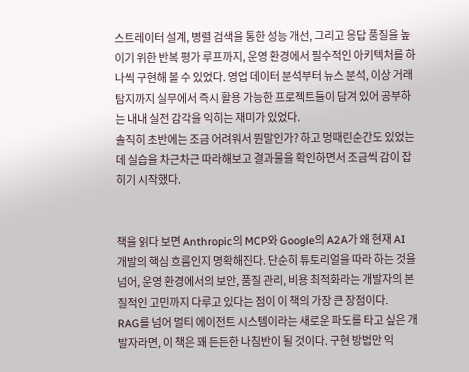스트레이터 설계, 병렬 검색을 통한 성능 개선, 그리고 응답 품질을 높이기 위한 반복 평가 루프까지, 운영 환경에서 필수적인 아키텍처를 하나씩 구현해 볼 수 있었다. 영업 데이터 분석부터 뉴스 분석, 이상 거래 탐지까지 실무에서 즉시 활용 가능한 프로젝트들이 담겨 있어 공부하는 내내 실전 감각을 익히는 재미가 있었다.
솔직히 초반에는 조금 어려워서 뭔말인가? 하고 멍때린순간도 있었는데 실습을 차근차근 따라해보고 결과물을 확인하면서 조금씩 감이 잡히기 시작했다.


책을 읽다 보면 Anthropic의 MCP와 Google의 A2A가 왜 현재 AI 개발의 핵심 흐름인지 명확해진다. 단순히 튜토리얼을 따라 하는 것을 넘어, 운영 환경에서의 보안, 품질 관리, 비용 최적화라는 개발자의 본질적인 고민까지 다루고 있다는 점이 이 책의 가장 큰 장점이다.
RAG를 넘어 멀티 에이전트 시스템이라는 새로운 파도를 타고 싶은 개발자라면, 이 책은 꽤 든든한 나침반이 될 것이다. 구현 방법만 익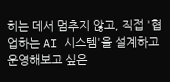히는 데서 멈추지 않고, 직접 '협업하는 AI 시스템'을 설계하고 운영해보고 싶은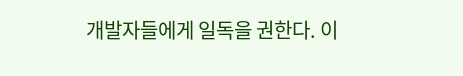개발자들에게 일독을 권한다. 이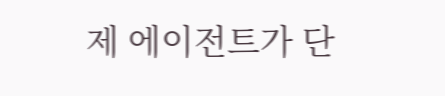제 에이전트가 단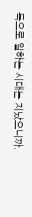독으로 일하는 시대는 지났으니까.